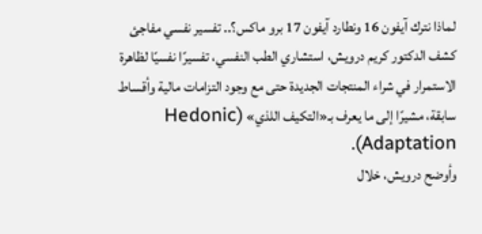لماذا نترك آيفون 16 ونطارد آيفون 17 برو ماكس؟.. تفسير نفسي مفاجئ
كشف الدكتور كريم درويش، استشاري الطب النفسي، تفسيرًا نفسيًا لظاهرة الاستمرار في شراء المنتجات الجديدة حتى مع وجود التزامات مالية وأقساط سابقة، مشيرًا إلى ما يعرف بـ«التكيف اللذي» (Hedonic Adaptation).
وأوضح درويش، خلال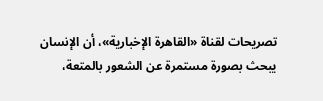تصريحات لقناة «القاهرة الإخبارية»، أن الإنسان يبحث بصورة مستمرة عن الشعور بالمتعة،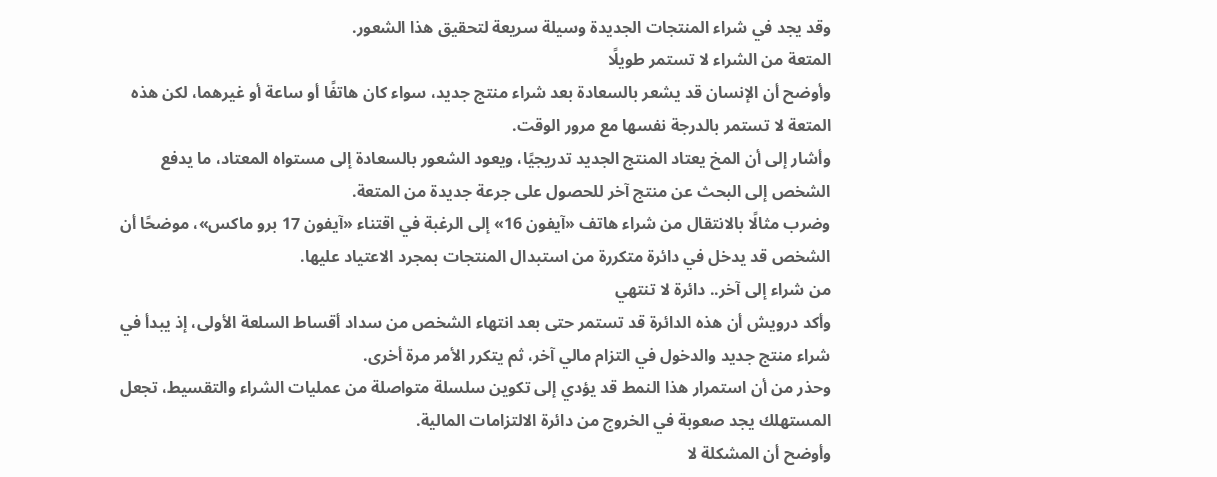وقد يجد في شراء المنتجات الجديدة وسيلة سريعة لتحقيق هذا الشعور.
المتعة من الشراء لا تستمر طويلًا
وأوضح أن الإنسان قد يشعر بالسعادة بعد شراء منتج جديد، سواء كان هاتفًا أو ساعة أو غيرهما، لكن هذه المتعة لا تستمر بالدرجة نفسها مع مرور الوقت.
وأشار إلى أن المخ يعتاد المنتج الجديد تدريجيًا، ويعود الشعور بالسعادة إلى مستواه المعتاد، ما يدفع الشخص إلى البحث عن منتج آخر للحصول على جرعة جديدة من المتعة.
وضرب مثالًا بالانتقال من شراء هاتف «آيفون 16» إلى الرغبة في اقتناء «آيفون 17 برو ماكس»، موضحًا أن الشخص قد يدخل في دائرة متكررة من استبدال المنتجات بمجرد الاعتياد عليها.
من شراء إلى آخر.. دائرة لا تنتهي
وأكد درويش أن هذه الدائرة قد تستمر حتى بعد انتهاء الشخص من سداد أقساط السلعة الأولى، إذ يبدأ في شراء منتج جديد والدخول في التزام مالي آخر، ثم يتكرر الأمر مرة أخرى.
وحذر من أن استمرار هذا النمط قد يؤدي إلى تكوين سلسلة متواصلة من عمليات الشراء والتقسيط، تجعل المستهلك يجد صعوبة في الخروج من دائرة الالتزامات المالية.
وأوضح أن المشكلة لا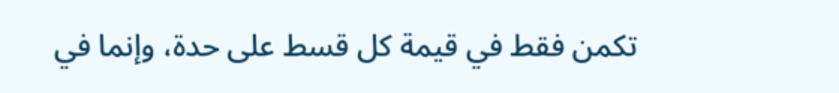تكمن فقط في قيمة كل قسط على حدة، وإنما في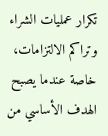تكرار عمليات الشراء وتراكم الالتزامات، خاصة عندما يصبح الهدف الأساسي من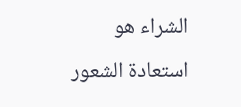الشراء هو استعادة الشعور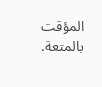المؤقت بالمتعة.